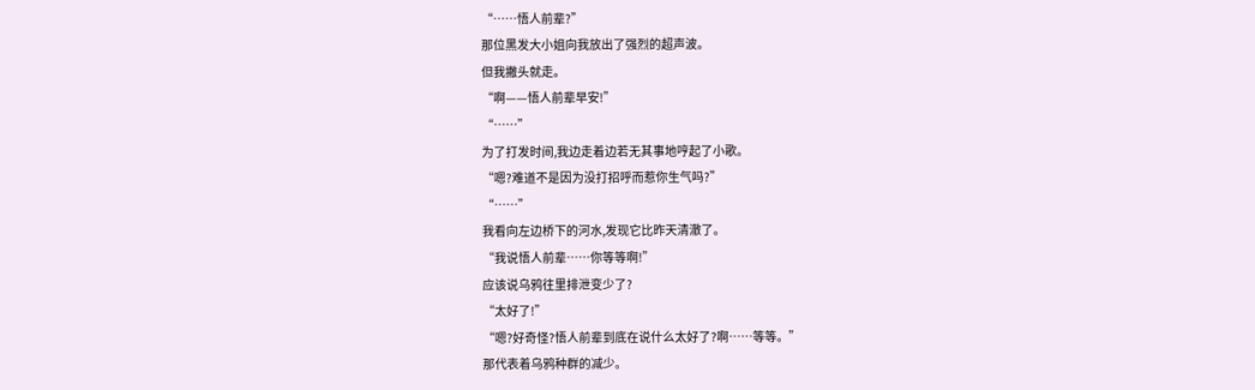“……悟人前辈?”
那位黑发大小姐向我放出了强烈的超声波。
但我撇头就走。
“啊——悟人前辈早安!”
“……”
为了打发时间,我边走着边若无其事地哼起了小歌。
“嗯?难道不是因为没打招呼而惹你生气吗?”
“……”
我看向左边桥下的河水,发现它比昨天清澈了。
“我说悟人前辈……你等等啊!”
应该说乌鸦往里排泄变少了?
“太好了!”
“嗯?好奇怪?悟人前辈到底在说什么太好了?啊……等等。”
那代表着乌鸦种群的减少。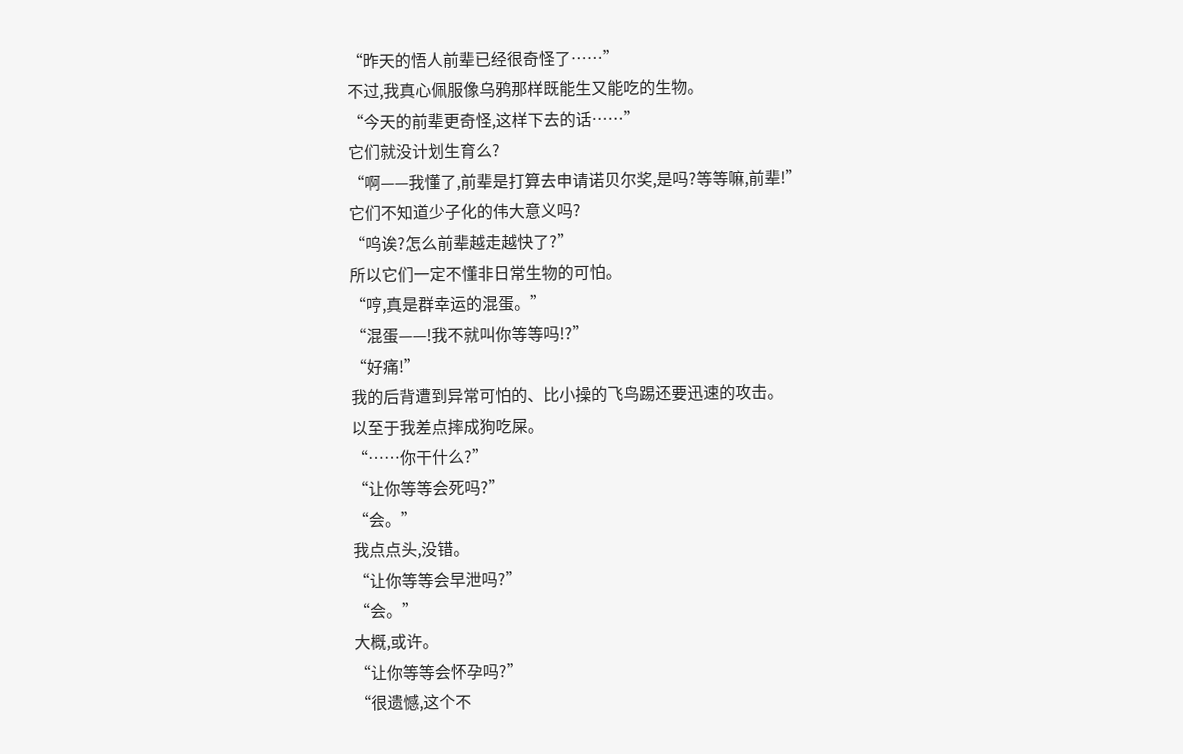“昨天的悟人前辈已经很奇怪了……”
不过,我真心佩服像乌鸦那样既能生又能吃的生物。
“今天的前辈更奇怪,这样下去的话……”
它们就没计划生育么?
“啊——我懂了,前辈是打算去申请诺贝尔奖,是吗?等等嘛,前辈!”
它们不知道少子化的伟大意义吗?
“呜诶?怎么前辈越走越快了?”
所以它们一定不懂非日常生物的可怕。
“哼,真是群幸运的混蛋。”
“混蛋——!我不就叫你等等吗!?”
“好痛!”
我的后背遭到异常可怕的、比小操的飞鸟踢还要迅速的攻击。
以至于我差点摔成狗吃屎。
“……你干什么?”
“让你等等会死吗?”
“会。”
我点点头,没错。
“让你等等会早泄吗?”
“会。”
大概,或许。
“让你等等会怀孕吗?”
“很遗憾,这个不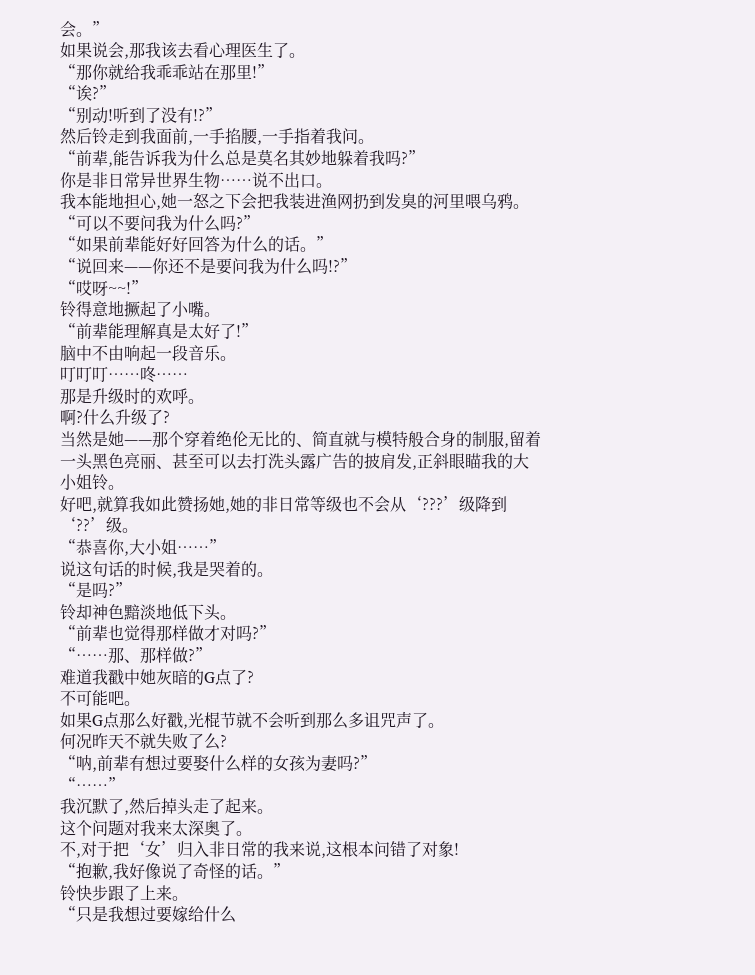会。”
如果说会,那我该去看心理医生了。
“那你就给我乖乖站在那里!”
“诶?”
“别动!听到了没有!?”
然后铃走到我面前,一手掐腰,一手指着我问。
“前辈,能告诉我为什么总是莫名其妙地躲着我吗?”
你是非日常异世界生物……说不出口。
我本能地担心,她一怒之下会把我装进渔网扔到发臭的河里喂乌鸦。
“可以不要问我为什么吗?”
“如果前辈能好好回答为什么的话。”
“说回来——你还不是要问我为什么吗!?”
“哎呀~~!”
铃得意地撅起了小嘴。
“前辈能理解真是太好了!”
脑中不由响起一段音乐。
叮叮叮……咚……
那是升级时的欢呼。
啊?什么升级了?
当然是她——那个穿着绝伦无比的、简直就与模特般合身的制服,留着一头黑色亮丽、甚至可以去打洗头露广告的披肩发,正斜眼瞄我的大小姐铃。
好吧,就算我如此赞扬她,她的非日常等级也不会从‘???’级降到‘??’级。
“恭喜你,大小姐……”
说这句话的时候,我是哭着的。
“是吗?”
铃却神色黯淡地低下头。
“前辈也觉得那样做才对吗?”
“……那、那样做?”
难道我戳中她灰暗的G点了?
不可能吧。
如果G点那么好戳,光棍节就不会听到那么多诅咒声了。
何况昨天不就失败了么?
“呐,前辈有想过要娶什么样的女孩为妻吗?”
“……”
我沉默了,然后掉头走了起来。
这个问题对我来太深奥了。
不,对于把‘女’归入非日常的我来说,这根本问错了对象!
“抱歉,我好像说了奇怪的话。”
铃快步跟了上来。
“只是我想过要嫁给什么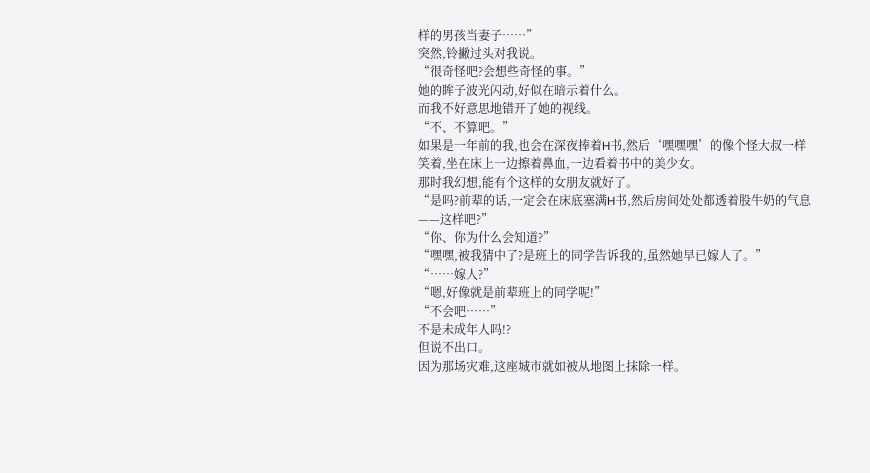样的男孩当妻子……”
突然,铃撇过头对我说。
“很奇怪吧?会想些奇怪的事。”
她的眸子波光闪动,好似在暗示着什么。
而我不好意思地错开了她的视线。
“不、不算吧。”
如果是一年前的我,也会在深夜捧着H书,然后‘嘿嘿嘿’的像个怪大叔一样笑着,坐在床上一边擦着鼻血,一边看着书中的美少女。
那时我幻想,能有个这样的女朋友就好了。
“是吗?前辈的话,一定会在床底塞满H书,然后房间处处都透着股牛奶的气息——这样吧?”
“你、你为什么会知道?”
“嘿嘿,被我猜中了?是班上的同学告诉我的,虽然她早已嫁人了。”
“……嫁人?”
“嗯,好像就是前辈班上的同学呢!”
“不会吧……”
不是未成年人吗!?
但说不出口。
因为那场灾难,这座城市就如被从地图上抹除一样。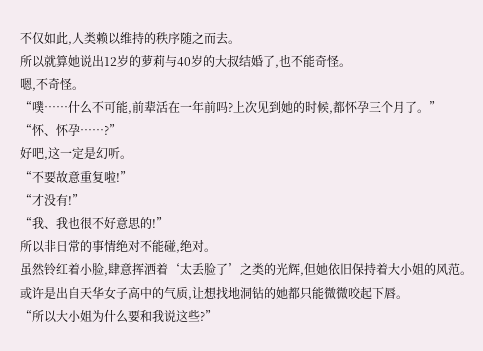不仅如此,人类赖以维持的秩序随之而去。
所以就算她说出12岁的萝莉与40岁的大叔结婚了,也不能奇怪。
嗯,不奇怪。
“噗……什么不可能,前辈活在一年前吗?上次见到她的时候,都怀孕三个月了。”
“怀、怀孕……?”
好吧,这一定是幻听。
“不要故意重复啦!”
“才没有!”
“我、我也很不好意思的!”
所以非日常的事情绝对不能碰,绝对。
虽然铃红着小脸,肆意挥洒着‘太丢脸了’之类的光辉,但她依旧保持着大小姐的风范。或许是出自天华女子高中的气质,让想找地洞钻的她都只能微微咬起下唇。
“所以大小姐为什么要和我说这些?”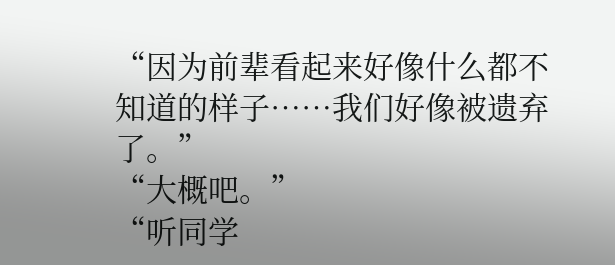“因为前辈看起来好像什么都不知道的样子……我们好像被遗弃了。”
“大概吧。”
“听同学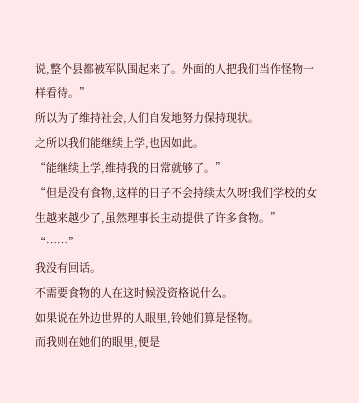说,整个县都被军队围起来了。外面的人把我们当作怪物一样看待。”
所以为了维持社会,人们自发地努力保持现状。
之所以我们能继续上学,也因如此。
“能继续上学,维持我的日常就够了。”
“但是没有食物,这样的日子不会持续太久呀!我们学校的女生越来越少了,虽然理事长主动提供了许多食物。”
“……”
我没有回话。
不需要食物的人在这时候没资格说什么。
如果说在外边世界的人眼里,铃她们算是怪物。
而我则在她们的眼里,便是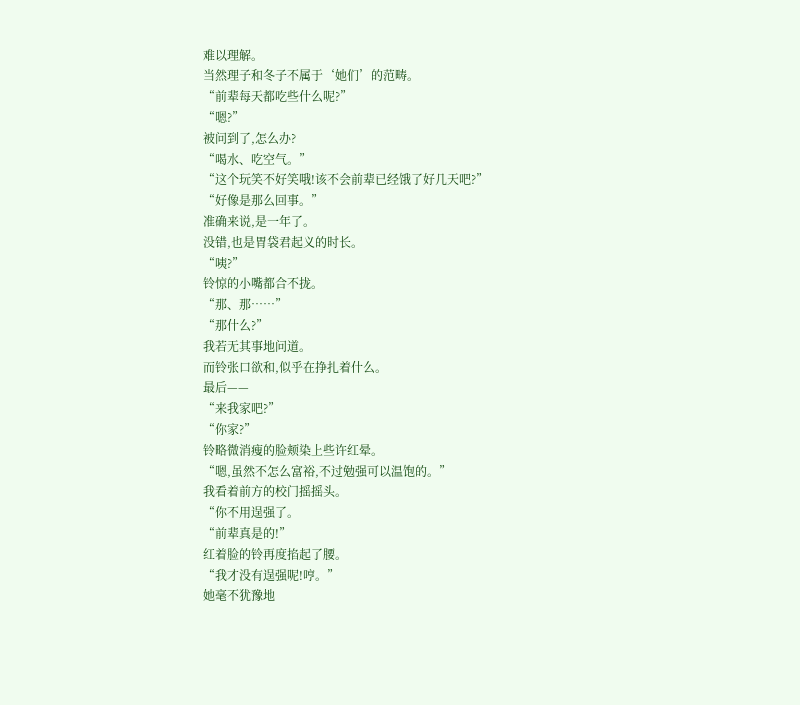难以理解。
当然理子和冬子不属于‘她们’的范畴。
“前辈每天都吃些什么呢?”
“嗯?”
被问到了,怎么办?
“喝水、吃空气。”
“这个玩笑不好笑哦!该不会前辈已经饿了好几天吧?”
“好像是那么回事。”
准确来说,是一年了。
没错,也是胃袋君起义的时长。
“咦?”
铃惊的小嘴都合不拢。
“那、那……”
“那什么?”
我若无其事地问道。
而铃张口欲和,似乎在挣扎着什么。
最后——
“来我家吧?”
“你家?”
铃略微消瘦的脸颊染上些许红晕。
“嗯,虽然不怎么富裕,不过勉强可以温饱的。”
我看着前方的校门摇摇头。
“你不用逞强了。
“前辈真是的!”
红着脸的铃再度掐起了腰。
“我才没有逞强呢!哼。”
她毫不犹豫地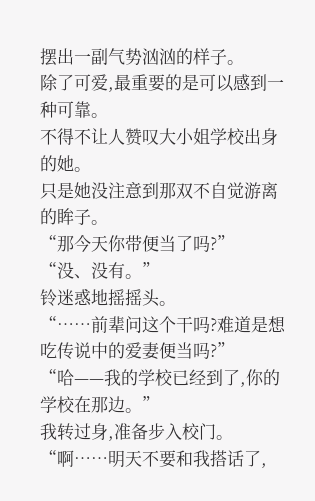摆出一副气势汹汹的样子。
除了可爱,最重要的是可以感到一种可靠。
不得不让人赞叹大小姐学校出身的她。
只是她没注意到那双不自觉游离的眸子。
“那今天你带便当了吗?”
“没、没有。”
铃迷惑地摇摇头。
“……前辈问这个干吗?难道是想吃传说中的爱妻便当吗?”
“哈——我的学校已经到了,你的学校在那边。”
我转过身,准备步入校门。
“啊……明天不要和我搭话了,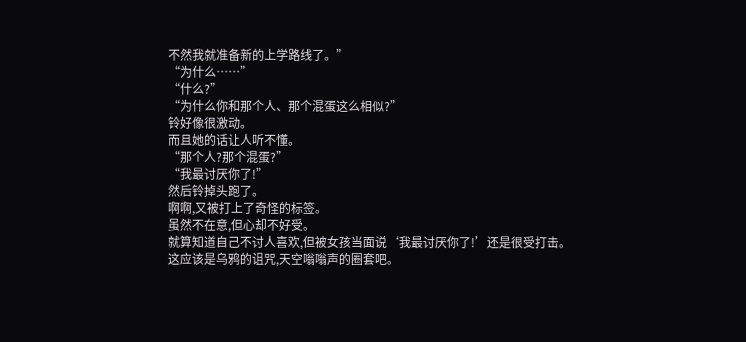不然我就准备新的上学路线了。”
“为什么……”
“什么?”
“为什么你和那个人、那个混蛋这么相似?”
铃好像很激动。
而且她的话让人听不懂。
“那个人?那个混蛋?”
“我最讨厌你了!”
然后铃掉头跑了。
啊啊,又被打上了奇怪的标签。
虽然不在意,但心却不好受。
就算知道自己不讨人喜欢,但被女孩当面说‘我最讨厌你了!’还是很受打击。
这应该是乌鸦的诅咒,天空嗡嗡声的圈套吧。